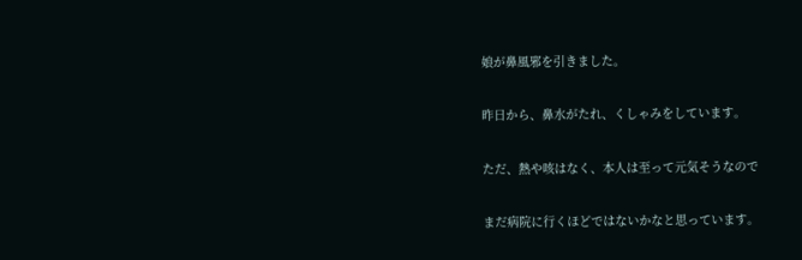娘が鼻風邪を引きました。

昨日から、鼻水がたれ、くしゃみをしています。

ただ、熱や咳はなく、本人は至って元気そうなので

まだ病院に行くほどではないかなと思っています。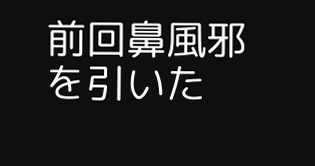前回鼻風邪を引いた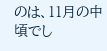のは、11月の中頃でし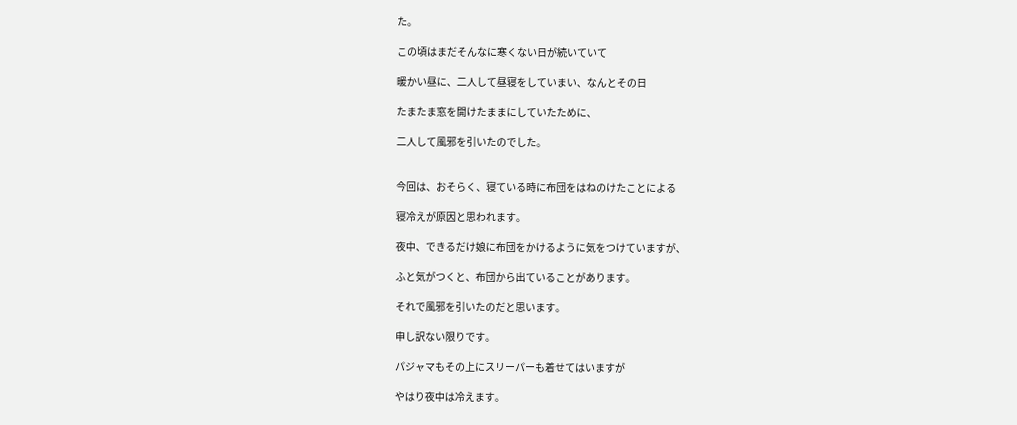た。

この頃はまだそんなに寒くない日が続いていて

暖かい昼に、二人して昼寝をしていまい、なんとその日

たまたま窓を開けたままにしていたために、

二人して風邪を引いたのでした。


今回は、おそらく、寝ている時に布団をはねのけたことによる

寝冷えが原因と思われます。

夜中、できるだけ娘に布団をかけるように気をつけていますが、

ふと気がつくと、布団から出ていることがあります。

それで風邪を引いたのだと思います。

申し訳ない限りです。

パジャマもその上にスリーパーも着せてはいますが

やはり夜中は冷えます。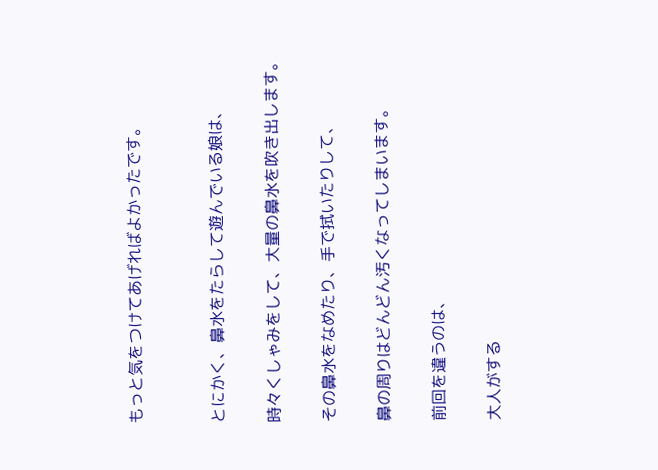もっと気をつけてあげればよかったです。


とにかく、鼻水をたらして遊んでいる娘は、

時々くしゃみをして、大量の鼻水を吹き出します。

その鼻水をなめたり、手で拭いたりして、

鼻の周りはどんどん汚くなってしまいます。

前回を違うのは、

大人がする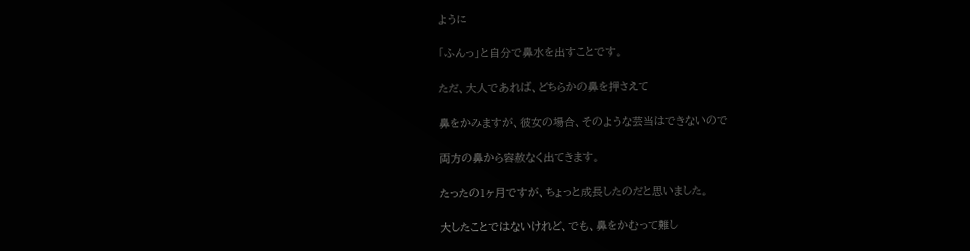ように

「ふんっ」と自分で鼻水を出すことです。

ただ、大人であれば、どちらかの鼻を押さえて

鼻をかみますが、彼女の場合、そのような芸当はできないので

両方の鼻から容赦なく出てきます。

たったの1ヶ月ですが、ちょっと成長したのだと思いました。

大したことではないけれど、でも、鼻をかむって難し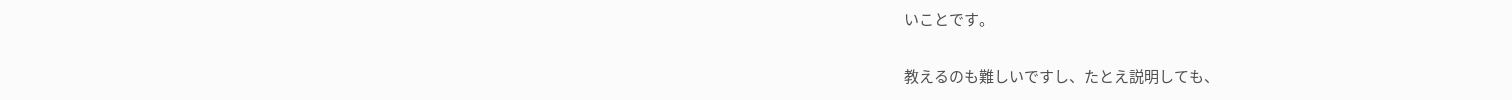いことです。

教えるのも難しいですし、たとえ説明しても、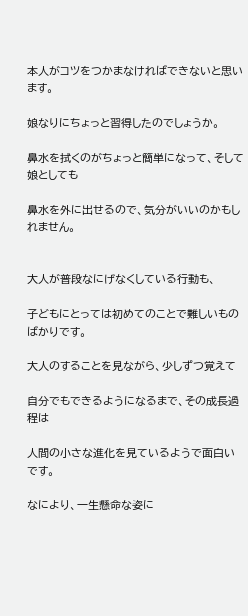本人がコツをつかまなければできないと思います。

娘なりにちょっと習得したのでしょうか。

鼻水を拭くのがちょっと簡単になって、そして娘としても

鼻水を外に出せるので、気分がいいのかもしれません。


大人が普段なにげなくしている行動も、

子どもにとっては初めてのことで難しいものばかりです。

大人のすることを見ながら、少しずつ覚えて

自分でもできるようになるまで、その成長過程は

人間の小さな進化を見ているようで面白いです。

なにより、一生懸命な姿に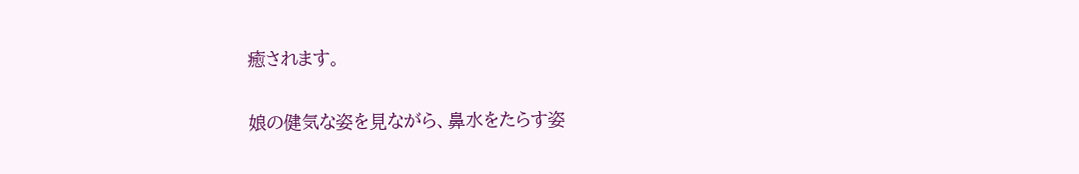癒されます。

娘の健気な姿を見ながら、鼻水をたらす姿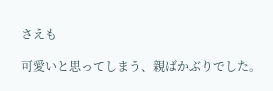さえも

可愛いと思ってしまう、親ばかぶりでした。